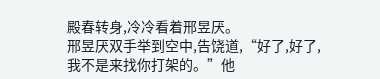殿春转身,冷冷看着邢昱厌。
邢昱厌双手举到空中,告饶道,“好了,好了,我不是来找你打架的。”他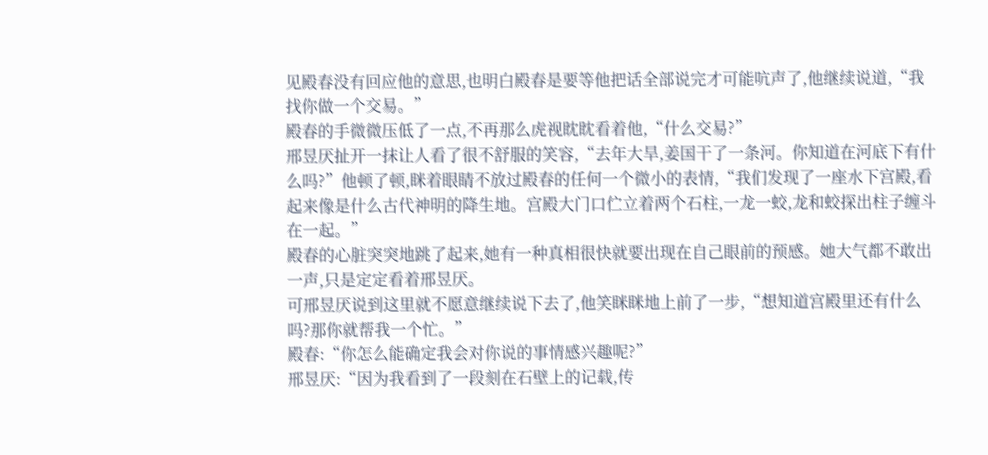见殿春没有回应他的意思,也明白殿春是要等他把话全部说完才可能吭声了,他继续说道,“我找你做一个交易。”
殿春的手微微压低了一点,不再那么虎视眈眈看着他,“什么交易?”
邢昱厌扯开一抹让人看了很不舒服的笑容,“去年大旱,姜国干了一条河。你知道在河底下有什么吗?”他顿了顿,眯着眼睛不放过殿春的任何一个微小的表情,“我们发现了一座水下宫殿,看起来像是什么古代神明的降生地。宫殿大门口伫立着两个石柱,一龙一蛟,龙和蛟探出柱子缠斗在一起。”
殿春的心脏突突地跳了起来,她有一种真相很快就要出现在自己眼前的预感。她大气都不敢出一声,只是定定看着邢昱厌。
可邢昱厌说到这里就不愿意继续说下去了,他笑眯眯地上前了一步,“想知道宫殿里还有什么吗?那你就帮我一个忙。”
殿春:“你怎么能确定我会对你说的事情感兴趣呢?”
邢昱厌:“因为我看到了一段刻在石壁上的记载,传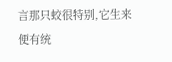言那只蛟很特别,它生来便有统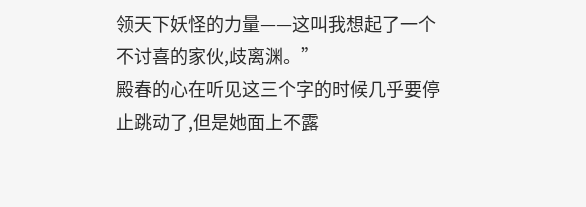领天下妖怪的力量——这叫我想起了一个不讨喜的家伙,歧离渊。”
殿春的心在听见这三个字的时候几乎要停止跳动了,但是她面上不露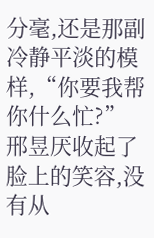分毫,还是那副冷静平淡的模样,“你要我帮你什么忙?”
邢昱厌收起了脸上的笑容,没有从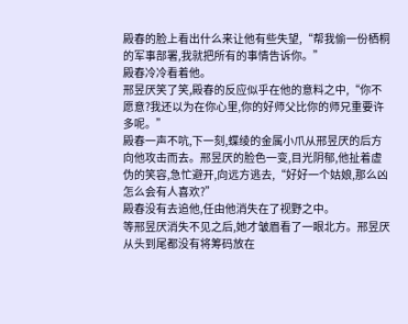殿春的脸上看出什么来让他有些失望,“帮我偷一份栖桐的军事部署,我就把所有的事情告诉你。”
殿春冷冷看着他。
邢昱厌笑了笑,殿春的反应似乎在他的意料之中,“你不愿意?我还以为在你心里,你的好师父比你的师兄重要许多呢。”
殿春一声不吭,下一刻,蝶绫的金属小爪从邢昱厌的后方向他攻击而去。邢昱厌的脸色一变,目光阴郁,他扯着虚伪的笑容,急忙避开,向远方逃去,“好好一个姑娘,那么凶怎么会有人喜欢?”
殿春没有去追他,任由他消失在了视野之中。
等邢昱厌消失不见之后,她才皱眉看了一眼北方。邢昱厌从头到尾都没有将筹码放在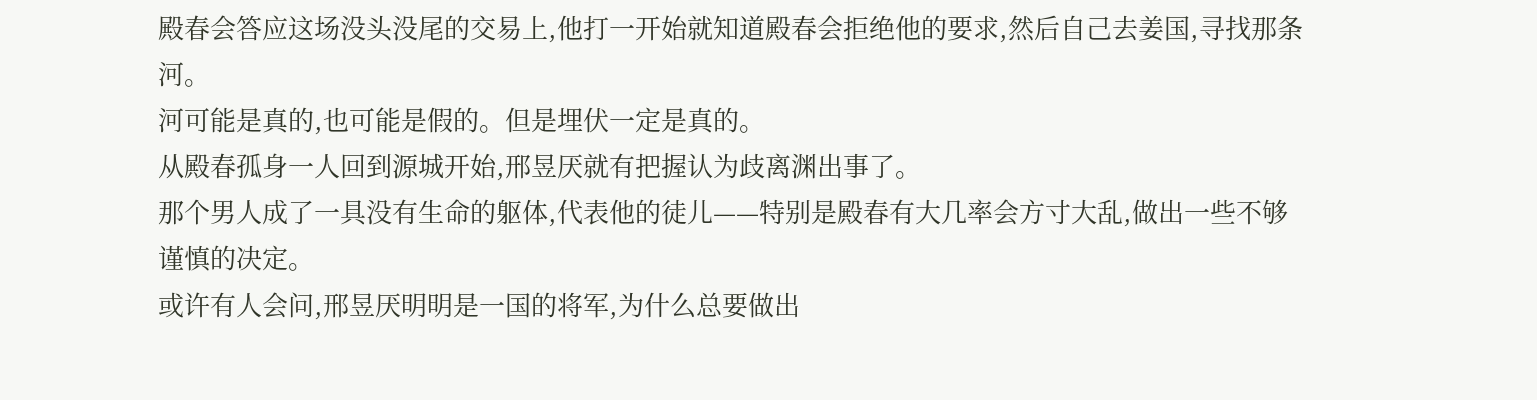殿春会答应这场没头没尾的交易上,他打一开始就知道殿春会拒绝他的要求,然后自己去姜国,寻找那条河。
河可能是真的,也可能是假的。但是埋伏一定是真的。
从殿春孤身一人回到源城开始,邢昱厌就有把握认为歧离渊出事了。
那个男人成了一具没有生命的躯体,代表他的徒儿——特别是殿春有大几率会方寸大乱,做出一些不够谨慎的决定。
或许有人会问,邢昱厌明明是一国的将军,为什么总要做出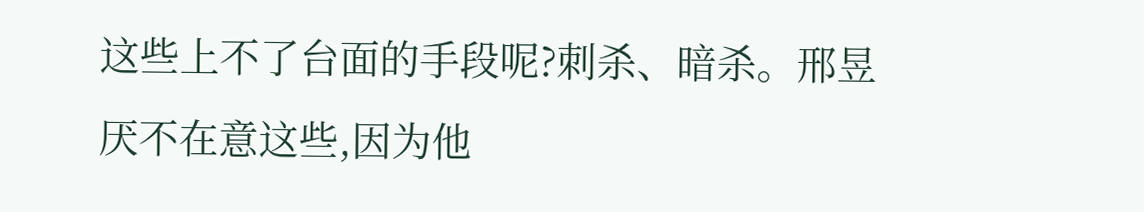这些上不了台面的手段呢?刺杀、暗杀。邢昱厌不在意这些,因为他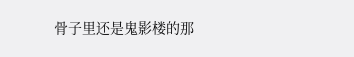骨子里还是鬼影楼的那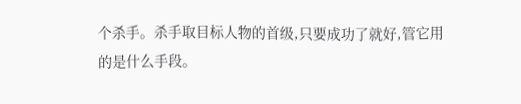个杀手。杀手取目标人物的首级,只要成功了就好,管它用的是什么手段。